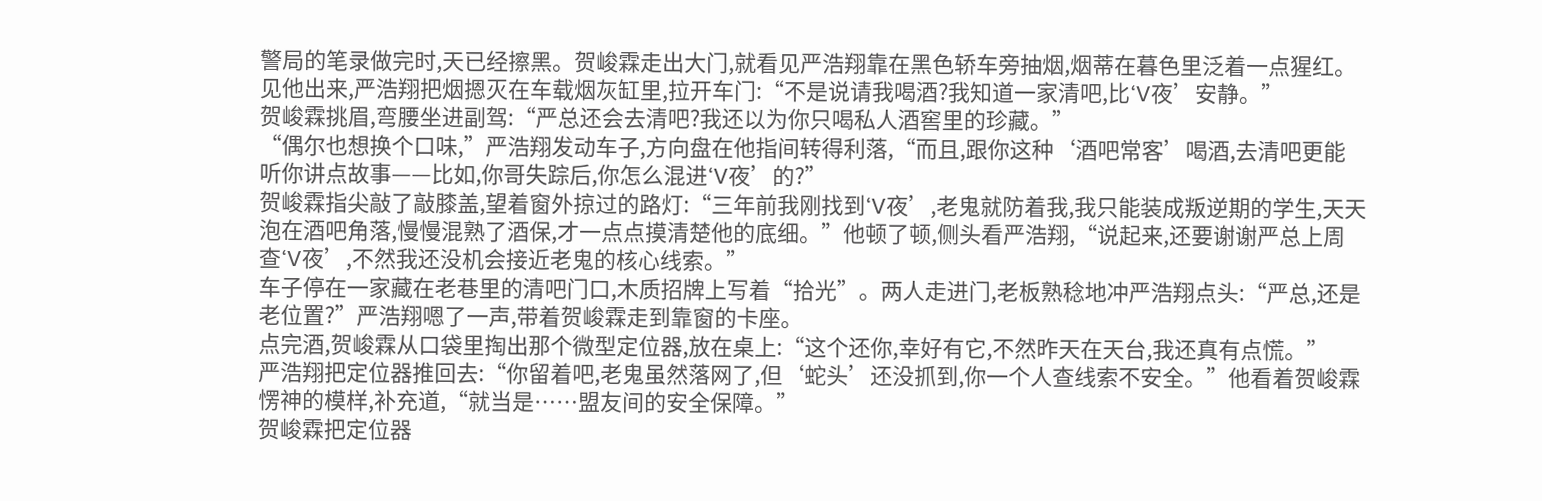警局的笔录做完时,天已经擦黑。贺峻霖走出大门,就看见严浩翔靠在黑色轿车旁抽烟,烟蒂在暮色里泛着一点猩红。见他出来,严浩翔把烟摁灭在车载烟灰缸里,拉开车门:“不是说请我喝酒?我知道一家清吧,比‘V夜’安静。”
贺峻霖挑眉,弯腰坐进副驾:“严总还会去清吧?我还以为你只喝私人酒窖里的珍藏。”
“偶尔也想换个口味,”严浩翔发动车子,方向盘在他指间转得利落,“而且,跟你这种‘酒吧常客’喝酒,去清吧更能听你讲点故事——比如,你哥失踪后,你怎么混进‘V夜’的?”
贺峻霖指尖敲了敲膝盖,望着窗外掠过的路灯:“三年前我刚找到‘V夜’,老鬼就防着我,我只能装成叛逆期的学生,天天泡在酒吧角落,慢慢混熟了酒保,才一点点摸清楚他的底细。”他顿了顿,侧头看严浩翔,“说起来,还要谢谢严总上周查‘V夜’,不然我还没机会接近老鬼的核心线索。”
车子停在一家藏在老巷里的清吧门口,木质招牌上写着“拾光”。两人走进门,老板熟稔地冲严浩翔点头:“严总,还是老位置?”严浩翔嗯了一声,带着贺峻霖走到靠窗的卡座。
点完酒,贺峻霖从口袋里掏出那个微型定位器,放在桌上:“这个还你,幸好有它,不然昨天在天台,我还真有点慌。”
严浩翔把定位器推回去:“你留着吧,老鬼虽然落网了,但‘蛇头’还没抓到,你一个人查线索不安全。”他看着贺峻霖愣神的模样,补充道,“就当是……盟友间的安全保障。”
贺峻霖把定位器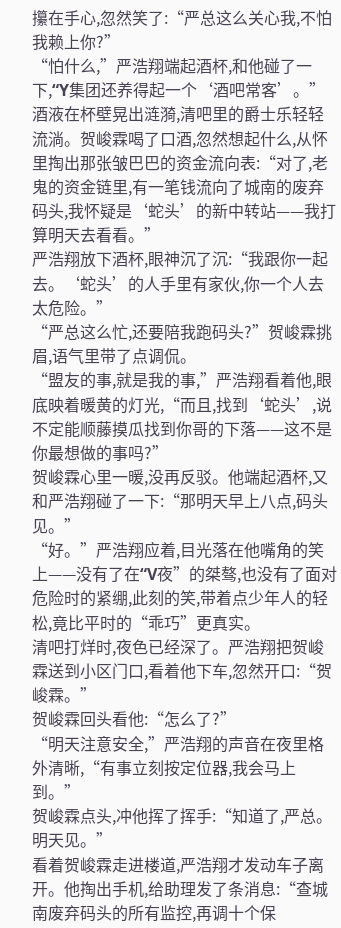攥在手心,忽然笑了:“严总这么关心我,不怕我赖上你?”
“怕什么,”严浩翔端起酒杯,和他碰了一下,“Y集团还养得起一个‘酒吧常客’。”
酒液在杯壁晃出涟漪,清吧里的爵士乐轻轻流淌。贺峻霖喝了口酒,忽然想起什么,从怀里掏出那张皱巴巴的资金流向表:“对了,老鬼的资金链里,有一笔钱流向了城南的废弃码头,我怀疑是‘蛇头’的新中转站——我打算明天去看看。”
严浩翔放下酒杯,眼神沉了沉:“我跟你一起去。‘蛇头’的人手里有家伙,你一个人去太危险。”
“严总这么忙,还要陪我跑码头?”贺峻霖挑眉,语气里带了点调侃。
“盟友的事,就是我的事,”严浩翔看着他,眼底映着暖黄的灯光,“而且,找到‘蛇头’,说不定能顺藤摸瓜找到你哥的下落——这不是你最想做的事吗?”
贺峻霖心里一暖,没再反驳。他端起酒杯,又和严浩翔碰了一下:“那明天早上八点,码头见。”
“好。”严浩翔应着,目光落在他嘴角的笑上——没有了在“V夜”的桀骜,也没有了面对危险时的紧绷,此刻的笑,带着点少年人的轻松,竟比平时的“乖巧”更真实。
清吧打烊时,夜色已经深了。严浩翔把贺峻霖送到小区门口,看着他下车,忽然开口:“贺峻霖。”
贺峻霖回头看他:“怎么了?”
“明天注意安全,”严浩翔的声音在夜里格外清晰,“有事立刻按定位器,我会马上到。”
贺峻霖点头,冲他挥了挥手:“知道了,严总。明天见。”
看着贺峻霖走进楼道,严浩翔才发动车子离开。他掏出手机,给助理发了条消息:“查城南废弃码头的所有监控,再调十个保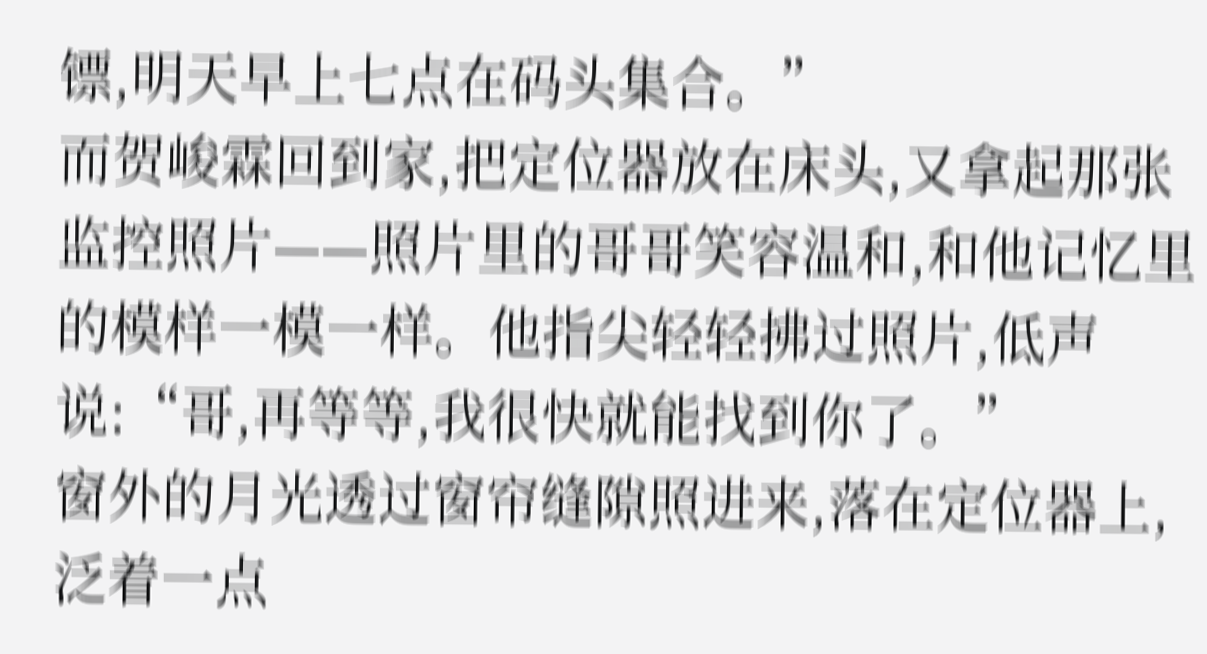镖,明天早上七点在码头集合。”
而贺峻霖回到家,把定位器放在床头,又拿起那张监控照片——照片里的哥哥笑容温和,和他记忆里的模样一模一样。他指尖轻轻拂过照片,低声说:“哥,再等等,我很快就能找到你了。”
窗外的月光透过窗帘缝隙照进来,落在定位器上,泛着一点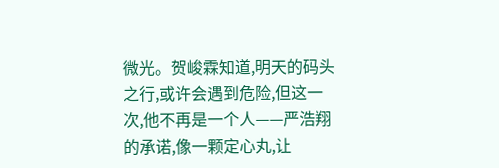微光。贺峻霖知道,明天的码头之行,或许会遇到危险,但这一次,他不再是一个人——严浩翔的承诺,像一颗定心丸,让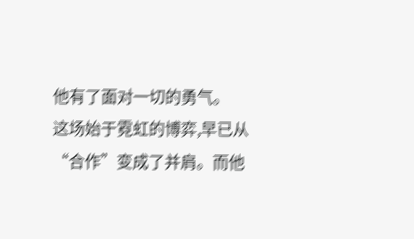他有了面对一切的勇气。
这场始于霓虹的博弈,早已从“合作”变成了并肩。而他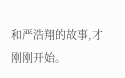和严浩翔的故事,才刚刚开始。